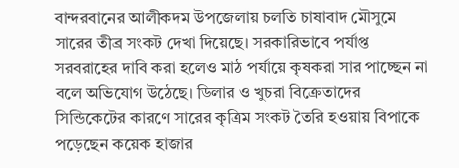বান্দরবানের আলীকদম উপজেলায় চলতি চাষাবাদ মৌসুমে সারের তীব্র সংকট দেখা দিয়েছে। সরকারিভাবে পর্যাপ্ত সরবরাহের দাবি করা হলেও মাঠ পর্যায়ে কৃষকরা সার পাচ্ছেন না বলে অভিযোগ উঠেছে। ডিলার ও খুচরা বিক্রেতাদের সিন্ডিকেটের কারণে সারের কৃত্রিম সংকট তৈরি হওয়ায় বিপাকে পড়েছেন কয়েক হাজার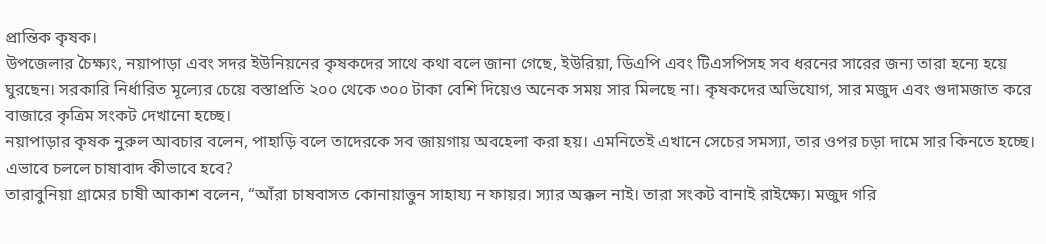প্রান্তিক কৃষক।
উপজেলার চৈক্ষ্যং, নয়াপাড়া এবং সদর ইউনিয়নের কৃষকদের সাথে কথা বলে জানা গেছে, ইউরিয়া, ডিএপি এবং টিএসপিসহ সব ধরনের সারের জন্য তারা হন্যে হয়ে ঘুরছেন। সরকারি নির্ধারিত মূল্যের চেয়ে বস্তাপ্রতি ২০০ থেকে ৩০০ টাকা বেশি দিয়েও অনেক সময় সার মিলছে না। কৃষকদের অভিযোগ, সার মজুদ এবং গুদামজাত করে বাজারে কৃত্রিম সংকট দেখানো হচ্ছে।
নয়াপাড়ার কৃষক নুরুল আবচার বলেন, পাহাড়ি বলে তাদেরকে সব জায়গায় অবহেলা করা হয়। এমনিতেই এখানে সেচের সমস্যা, তার ওপর চড়া দামে সার কিনতে হচ্ছে। এভাবে চললে চাষাবাদ কীভাবে হবে?
তারাবুনিয়া গ্রামের চাষী আকাশ বলেন, “আঁরা চাষবাসত কোনায়াত্তুন সাহায্য ন ফায়র। স্যার অক্কল নাই। তারা সংকট বানাই রাইক্ষ্যে। মজুদ গরি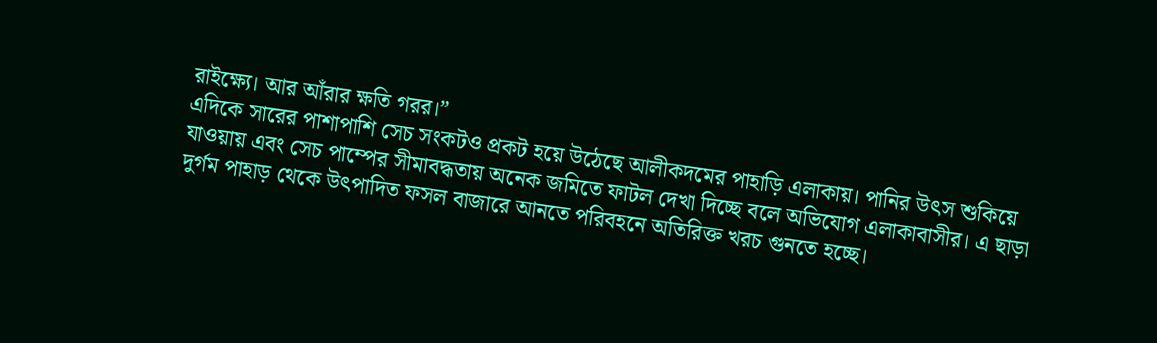রাইক্ষ্যে। আর আঁরার ক্ষতি গরর।”
এদিকে সারের পাশাপাশি সেচ সংকটও প্রকট হয়ে উঠেছে আলীকদমের পাহাড়ি এলাকায়। পানির উৎস শুকিয়ে যাওয়ায় এবং সেচ পাম্পের সীমাবদ্ধতায় অনেক জমিতে ফাটল দেখা দিচ্ছে বলে অভিযোগ এলাকাবাসীর। এ ছাড়া দুর্গম পাহাড় থেকে উৎপাদিত ফসল বাজারে আনতে পরিবহনে অতিরিক্ত খরচ গুনতে হচ্ছে।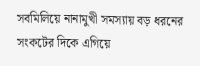সবমিলিয়ে নানামুখী সমস্যায় বড় ধরনের সংকটের দিকে এগিয়ে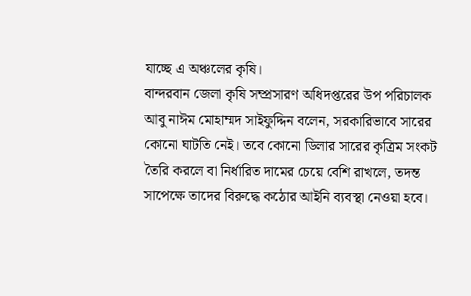যাচ্ছে এ অঞ্চলের কৃষি।
বান্দরবান জেলা কৃষি সম্প্রসারণ অধিদপ্তরের উপ পরিচালক আবু নাঈম মোহাম্মদ সাইফুদ্দিন বলেন, সরকারিভাবে সারের কোনো ঘাটতি নেই। তবে কোনো ডিলার সারের কৃত্রিম সংকট তৈরি করলে বা নির্ধারিত দামের চেয়ে বেশি রাখলে, তদন্ত সাপেক্ষে তাদের বিরুদ্ধে কঠোর আইনি ব্যবস্থা নেওয়া হবে।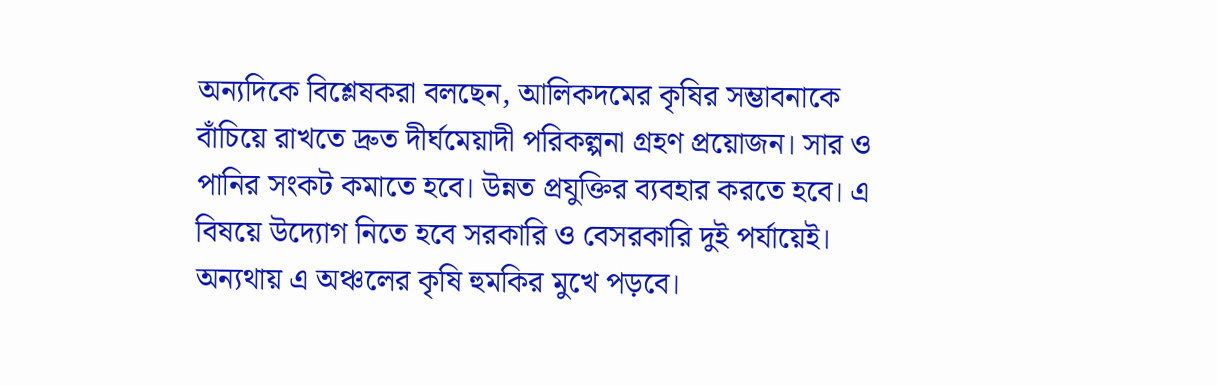অন্যদিকে বিশ্লেষকরা বলছেন, আলিকদমের কৃষির সম্ভাবনাকে বাঁচিয়ে রাখতে দ্রুত দীর্ঘমেয়াদী পরিকল্পনা গ্রহণ প্রয়োজন। সার ও পানির সংকট কমাতে হবে। উন্নত প্রযুক্তির ব্যবহার করতে হবে। এ বিষয়ে উদ্যোগ নিতে হবে সরকারি ও বেসরকারি দুই পর্যায়েই। অন্যথায় এ অঞ্চলের কৃষি হুমকির মুখে পড়বে।